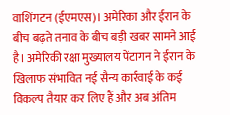वाशिंगटन (ईएमएस)। अमेरिका और ईरान के बीच बढ़ते तनाव के बीच बड़ी खबर सामने आई है। अमेरिकी रक्षा मुख्यालय पेंटागन ने ईरान के खिलाफ संभावित नई सैन्य कार्रवाई के कई विकल्प तैयार कर लिए हैं और अब अंतिम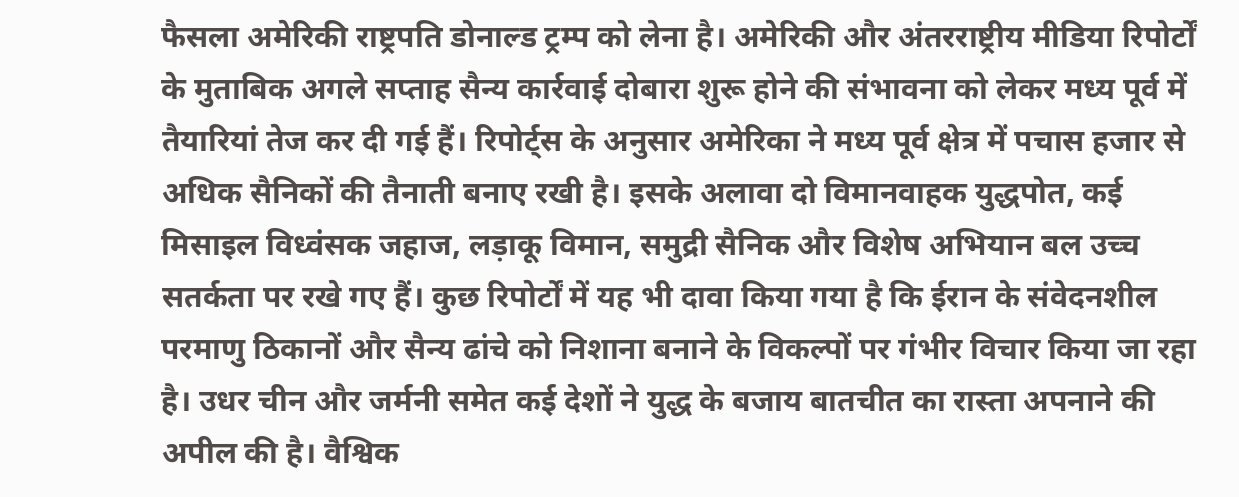फैसला अमेरिकी राष्ट्रपति डोनाल्ड ट्रम्प को लेना है। अमेरिकी और अंतरराष्ट्रीय मीडिया रिपोर्टों के मुताबिक अगले सप्ताह सैन्य कार्रवाई दोबारा शुरू होने की संभावना को लेकर मध्य पूर्व में तैयारियां तेज कर दी गई हैं। रिपोर्ट्स के अनुसार अमेरिका ने मध्य पूर्व क्षेत्र में पचास हजार से अधिक सैनिकों की तैनाती बनाए रखी है। इसके अलावा दो विमानवाहक युद्धपोत, कई मिसाइल विध्वंसक जहाज, लड़ाकू विमान, समुद्री सैनिक और विशेष अभियान बल उच्च सतर्कता पर रखे गए हैं। कुछ रिपोर्टों में यह भी दावा किया गया है कि ईरान के संवेदनशील परमाणु ठिकानों और सैन्य ढांचे को निशाना बनाने के विकल्पों पर गंभीर विचार किया जा रहा है। उधर चीन और जर्मनी समेत कई देशों ने युद्ध के बजाय बातचीत का रास्ता अपनाने की अपील की है। वैश्विक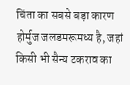चिंता का सबसे बड़ा कारण होर्मुज जलडमरूमध्य है, जहां किसी भी सैन्य टकराव का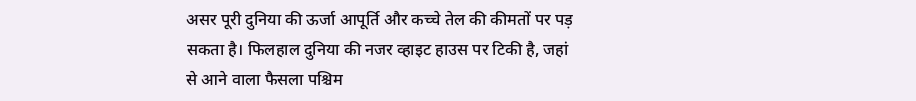असर पूरी दुनिया की ऊर्जा आपूर्ति और कच्चे तेल की कीमतों पर पड़ सकता है। फिलहाल दुनिया की नजर व्हाइट हाउस पर टिकी है, जहां से आने वाला फैसला पश्चिम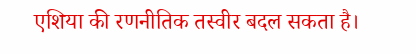एशिया की रणनीतिक तस्वीर बदल सकता है।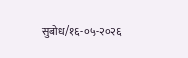सुबोध/१६-०५-२०२६